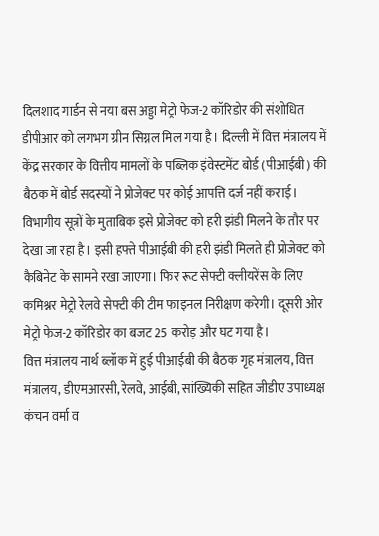दिलशाद गार्डन से नया बस अड्डा मेट्रो फेज-2 कॉरिडोर की संशोधित डीपीआर को लगभग ग्रीन सिग्नल मिल गया है। दिल्ली में वित्त मंत्रालय में केंद्र सरकार के वित्तीय मामलों के पब्लिक इंवेस्टमेंट बोर्ड (पीआईबी) की बैठक में बोर्ड सदस्यों ने प्रोजेक्ट पर कोई आपत्ति दर्ज नहीं कराई। विभागीय सूत्रों के मुताबिक इसे प्रोजेक्ट को हरी झंडी मिलने के तौर पर देखा जा रहा है। इसी हफ्ते पीआईबी की हरी झंडी मिलते ही प्रोजेक्ट को कैबिनेट के सामने रखा जाएगा। फिर रूट सेफ्टी क्लीयरेंस के लिए कमिश्नर मेट्रो रेलवे सेफ्टी की टीम फाइनल निरीक्षण करेगी। दूसरी ओर मेट्रो फेज-2 कॉरिडोर का बजट 25 करोड़ और घट गया है।
वित्त मंत्रालय नार्थ ब्लॉक में हुई पीआईबी की बैठक गृह मंत्रालय, वित्त मंत्रालय, डीएमआरसी, रेलवे, आईबी, सांख्यिकी सहित जीडीए उपाध्यक्ष कंचन वर्मा व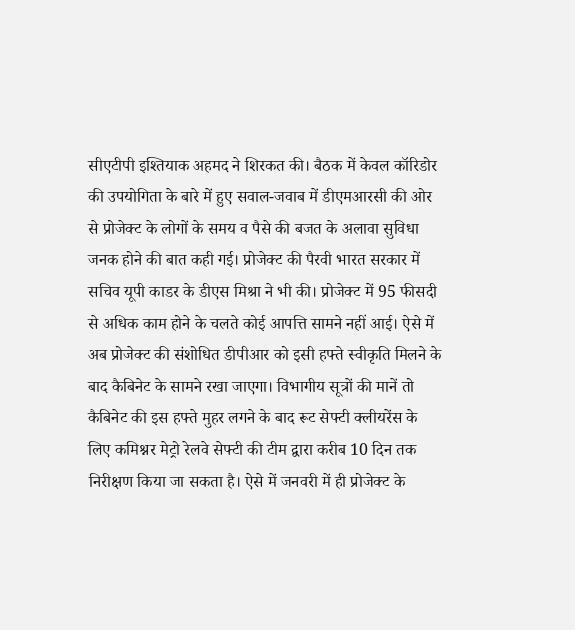सीएटीपी इश्तियाक अहमद ने शिरकत की। बैठक में केवल कॉरिडोर की उपयोगिता के बारे में हुए सवाल-जवाब में डीएमआरसी की ओर से प्रोजेक्ट के लोगों के समय व पैसे की बजत के अलावा सुविधा जनक होने की बात कही गई। प्रोजेक्ट की पैरवी भारत सरकार में सचिव यूपी काडर के डीएस मिश्रा ने भी की। प्रोजेक्ट में 95 फीसदी से अधिक काम होने के चलते कोई आपत्ति सामने नहीं आई। ऐसे में अब प्रोजेक्ट की संशोधित डीपीआर को इसी हफ्ते स्वीकृति मिलने के बाद कैबिनेट के सामने रखा जाएगा। विभागीय सूत्रों की मानें तो कैबिनेट की इस हफ्ते मुहर लगने के बाद रूट सेफ्टी क्लीयरेंस के लिए कमिश्नर मेट्रो रेलवे सेफ्टी की टीम द्वारा करीब 10 दिन तक निरीक्षण किया जा सकता है। ऐसे में जनवरी में ही प्रोजेक्ट के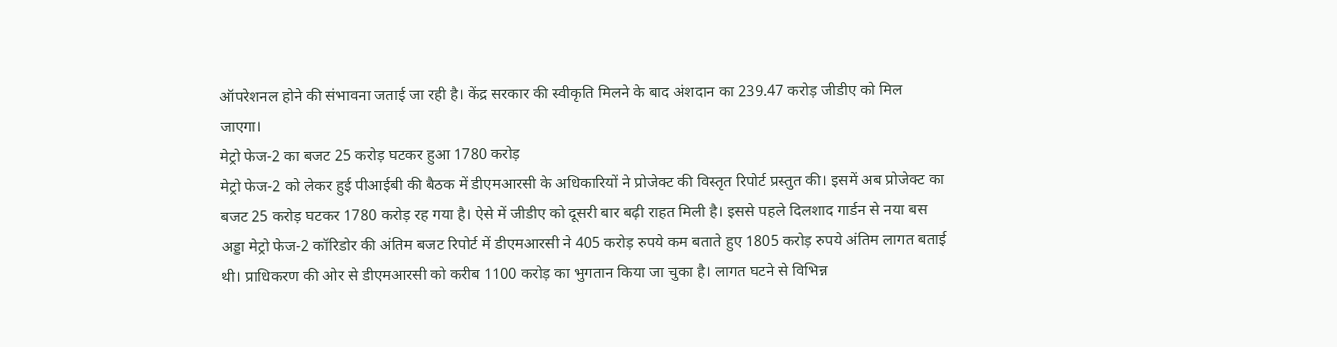ऑपरेशनल होने की संभावना जताई जा रही है। केंद्र सरकार की स्वीकृति मिलने के बाद अंशदान का 239.47 करोड़ जीडीए को मिल जाएगा।
मेट्रो फेज-2 का बजट 25 करोड़ घटकर हुआ 1780 करोड़
मेट्रो फेज-2 को लेकर हुई पीआईबी की बैठक में डीएमआरसी के अधिकारियों ने प्रोजेक्ट की विस्तृत रिपोर्ट प्रस्तुत की। इसमें अब प्रोजेक्ट का बजट 25 करोड़ घटकर 1780 करोड़ रह गया है। ऐसे में जीडीए को दूसरी बार बढ़ी राहत मिली है। इससे पहले दिलशाद गार्डन से नया बस अड्डा मेट्रो फेज-2 कॉरिडोर की अंतिम बजट रिपोर्ट में डीएमआरसी ने 405 करोड़ रुपये कम बताते हुए 1805 करोड़ रुपये अंतिम लागत बताई थी। प्राधिकरण की ओर से डीएमआरसी को करीब 1100 करोड़ का भुगतान किया जा चुका है। लागत घटने से विभिन्न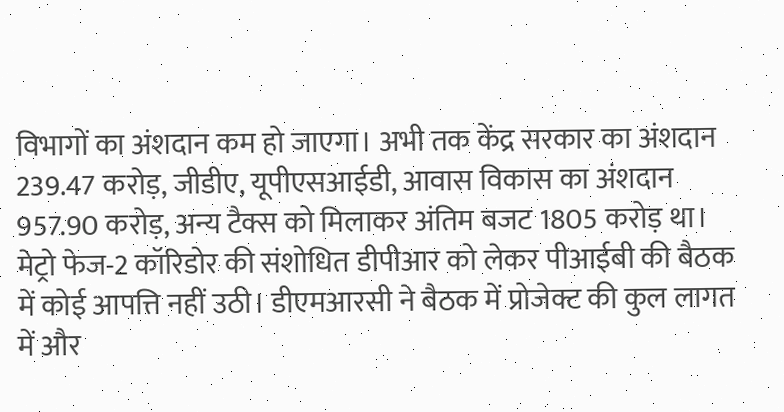विभागों का अंशदान कम हो जाएगा। अभी तक केंद्र सरकार का अंशदान 239.47 करोड़, जीडीए, यूपीएसआईडी, आवास विकास का अंशदान 957.90 करोड़, अन्य टैक्स को मिलाकर अंतिम बजट 1805 करोड़ था।
मेट्रो फेज-2 कॉरिडोर की संशोधित डीपीआर को लेकर पीआईबी की बैठक में कोई आपत्ति नहीं उठी। डीएमआरसी ने बैठक में प्रोजेक्ट की कुल लागत में और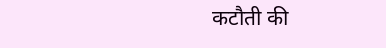कटौती की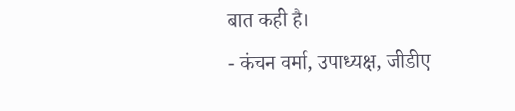बात कही है।
- कंचन वर्मा, उपाध्यक्ष, जीडीए